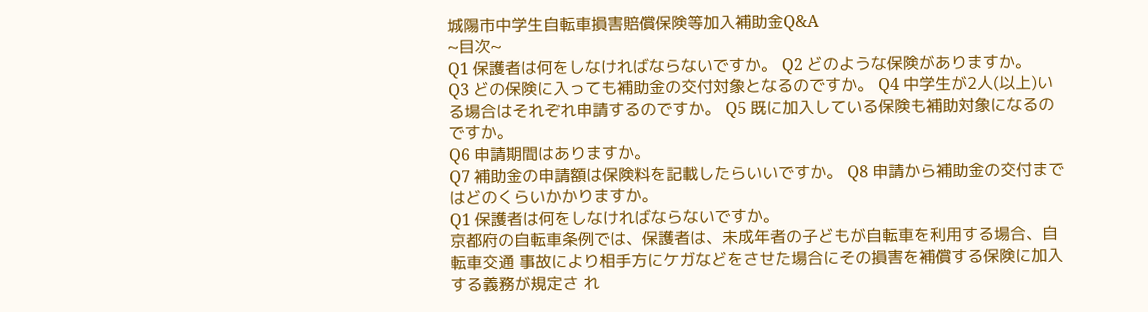城陽市中学生自転車損害賠償保険等加入補助金Q&A
~目次~
Q1 保護者は何をしなければならないですか。 Q2 どのような保険がありますか。
Q3 どの保険に入っても補助金の交付対象となるのですか。 Q4 中学生が2人(以上)いる場合はそれぞれ申請するのですか。 Q5 既に加入している保険も補助対象になるのですか。
Q6 申請期間はありますか。
Q7 補助金の申請額は保険料を記載したらいいですか。 Q8 申請から補助金の交付まではどのくらいかかりますか。
Q1 保護者は何をしなければならないですか。
京都府の自転車条例では、保護者は、未成年者の子どもが自転車を利用する場合、自転車交通 事故により相手方にケガなどをさせた場合にその損害を補償する保険に加入する義務が規定さ れ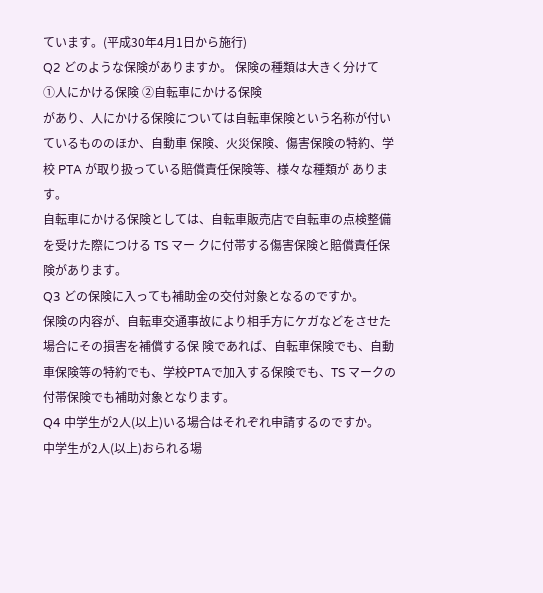ています。(平成30年4月1日から施行)
Q2 どのような保険がありますか。 保険の種類は大きく分けて
①人にかける保険 ②自転車にかける保険
があり、人にかける保険については自転車保険という名称が付いているもののほか、自動車 保険、火災保険、傷害保険の特約、学校 PTA が取り扱っている賠償責任保険等、様々な種類が あります。
自転車にかける保険としては、自転車販売店で自転車の点検整備を受けた際につける TS マー クに付帯する傷害保険と賠償責任保険があります。
Q3 どの保険に入っても補助金の交付対象となるのですか。
保険の内容が、自転車交通事故により相手方にケガなどをさせた場合にその損害を補償する保 険であれば、自転車保険でも、自動車保険等の特約でも、学校PTAで加入する保険でも、TS マークの付帯保険でも補助対象となります。
Q4 中学生が2人(以上)いる場合はそれぞれ申請するのですか。
中学生が2人(以上)おられる場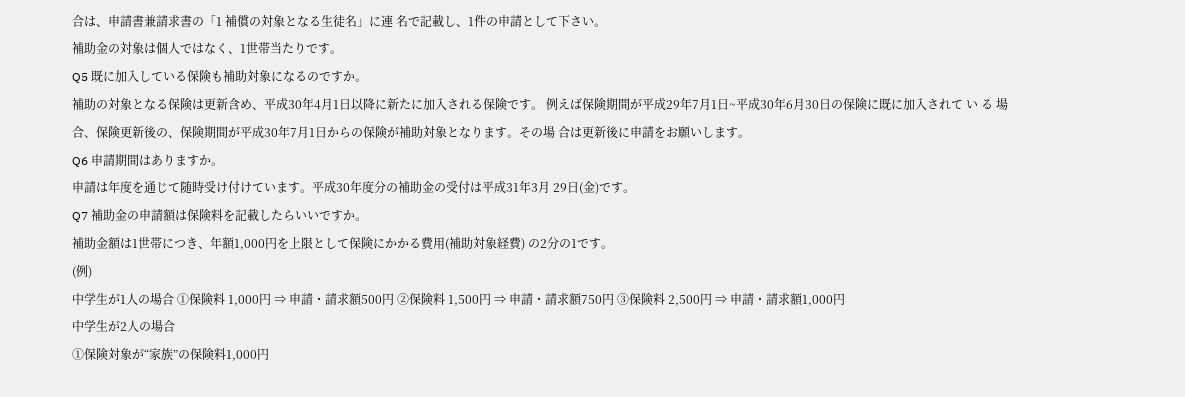合は、申請書兼請求書の「1 補償の対象となる生徒名」に連 名で記載し、1件の申請として下さい。
補助金の対象は個人ではなく、1世帯当たりです。
Q5 既に加入している保険も補助対象になるのですか。
補助の対象となる保険は更新含め、平成30年4月1日以降に新たに加入される保険です。 例えば保険期間が平成29年7月1日~平成30年6月30日の保険に既に加入されて い る 場合、保険更新後の、保険期間が平成30年7月1日からの保険が補助対象となります。その場 合は更新後に申請をお願いします。
Q6 申請期間はありますか。
申請は年度を通じて随時受け付けています。平成30年度分の補助金の受付は平成31年3月 29日(金)です。
Q7 補助金の申請額は保険料を記載したらいいですか。
補助金額は1世帯につき、年額1,000円を上限として保険にかかる費用(補助対象経費) の2分の1です。
(例)
中学生が1人の場合 ①保険料 1,000円 ⇒ 申請・請求額500円 ②保険料 1,500円 ⇒ 申請・請求額750円 ③保険料 2,500円 ⇒ 申請・請求額1,000円
中学生が2人の場合
①保険対象が“家族”の保険料1,000円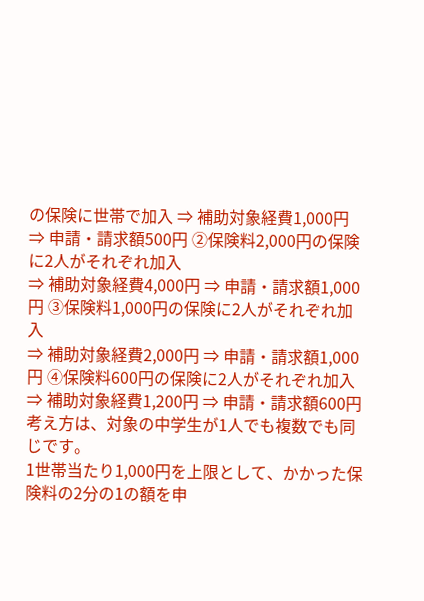の保険に世帯で加入 ⇒ 補助対象経費1,000円 ⇒ 申請・請求額500円 ②保険料2,000円の保険に2人がそれぞれ加入
⇒ 補助対象経費4,000円 ⇒ 申請・請求額1,000円 ③保険料1,000円の保険に2人がそれぞれ加入
⇒ 補助対象経費2,000円 ⇒ 申請・請求額1,000円 ④保険料600円の保険に2人がそれぞれ加入
⇒ 補助対象経費1,200円 ⇒ 申請・請求額600円
考え方は、対象の中学生が1人でも複数でも同じです。
1世帯当たり1,000円を上限として、かかった保険料の2分の1の額を申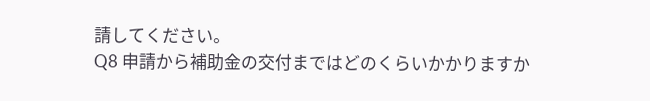請してください。
Q8 申請から補助金の交付まではどのくらいかかりますか